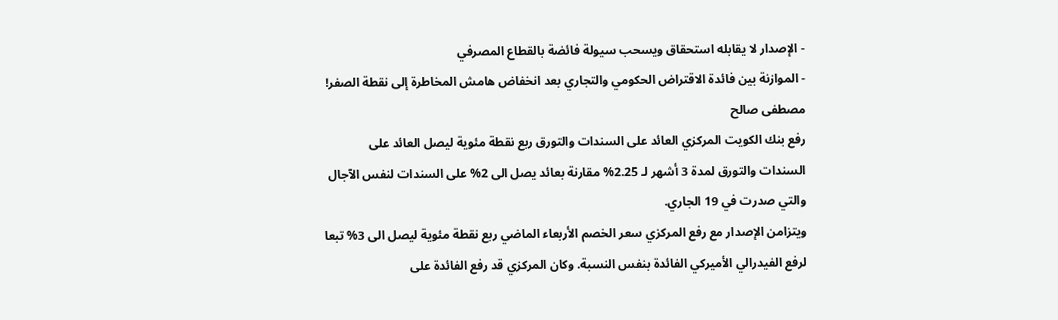- الإصدار لا يقابله استحقاق ويسحب سيولة فائضة بالقطاع المصرفي
- الموازنة بين فائدة الاقتراض الحكومي والتجاري بعد انخفاض هامش المخاطرة إلى نقطة الصفر!
مصطفى صالح
رفع بنك الكويت المركزي العائد على السندات والتورق ربع نقطة مئوية ليصل العائد على السندات والتورق لمدة 3 أشهر لـ 2.25% مقارنة بعائد يصل الى 2% على السندات لنفس الآجال والتي صدرت في 19 الجاري.
ويتزامن الإصدار مع رفع المركزي سعر الخصم الأربعاء الماضي ربع نقطة مئوية ليصل الى 3% تبعا لرفع الفيدرالي الأميركي الفائدة بنفس النسبة. وكان المركزي قد رفع الفائدة على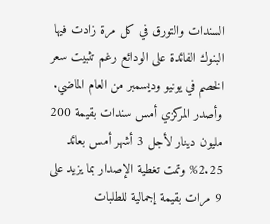السندات والتورق في كل مرة زادت فيها البنوك الفائدة على الودائع رغم تثبيت سعر الخصم في يونيو وديسمبر من العام الماضي.
وأصدر المركزي أمس سندات بقيمة 200 مليون دينار لأجل 3 أشهر أمس بعائد 2.25% وتمت تغطية الإصدار بما يزيد على 9 مرات بقيمة إجمالية للطلبات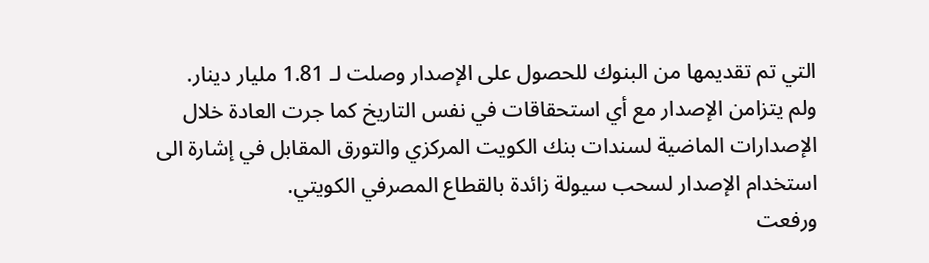التي تم تقديمها من البنوك للحصول على الإصدار وصلت لـ 1.81 مليار دينار.
ولم يتزامن الإصدار مع أي استحقاقات في نفس التاريخ كما جرت العادة خلال الإصدارات الماضية لسندات بنك الكويت المركزي والتورق المقابل في إشارة الى استخدام الإصدار لسحب سيولة زائدة بالقطاع المصرفي الكويتي.
ورفعت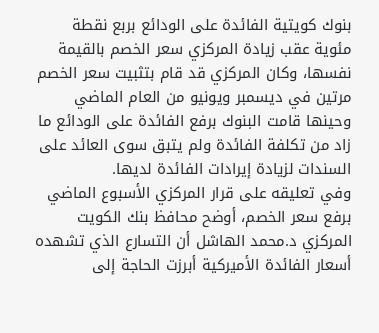بنوك كويتية الفائدة على الودائع بربع نقطة مئوية عقب زيادة المركزي سعر الخصم بالقيمة نفسها، وكان المركزي قد قام بتثبيت سعر الخصم مرتين في ديسمبر ويونيو من العام الماضي وحينها قامت البنوك برفع الفائدة على الودائع ما زاد من تكلفة الفائدة ولم يتبق سوى العائد على السندات لزيادة إيرادات الفائدة لديها.
وفي تعليقه على قرار المركزي الأسبوع الماضي برفع سعر الخصم، أوضح محافظ بنك الكويت المركزي د.محمد الهاشل أن التسارع الذي تشهده أسعار الفائدة الأميركية أبرزت الحاجة إلى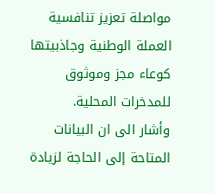مواصلة تعزيز تنافسية العملة الوطنية وجاذبيتها كوعاء مجز وموثوق للمدخرات المحلية.
وأشار الى ان البيانات المتاحة إلى الحاجة لزيادة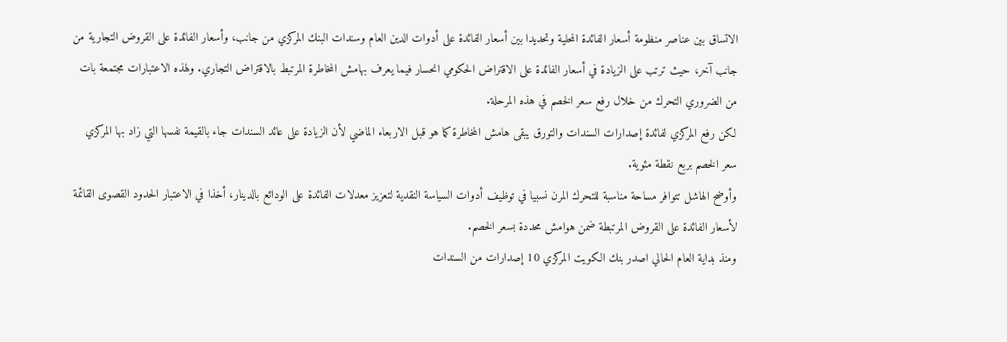الاتساق بين عناصر منظومة أسعار الفائدة المحلية وتحديدا بين أسعار الفائدة على أدوات الدين العام وسندات البنك المركزي من جانب، وأسعار الفائدة على القروض التجارية من جانب آخر، حيث ترتب على الزيادة في أسعار الفائدة على الاقتراض الحكومي انحسار فيما يعرف بهامش المخاطرة المرتبط بالاقتراض التجاري. ولهذه الاعتبارات مجتمعة بات من الضروري التحرك من خلال رفع سعر الخصم في هذه المرحلة.
لكن رفع المركزي لفائدة إصدارات السندات والتورق يبقى هامش المخاطرة كما هو قبل الاربعاء الماضي لأن الزيادة على عائد السندات جاء بالقيمة نفسها التي زاد بها المركزي سعر الخصم بربع نقطة مئوية.
وأوضح الهاشل تتوافر مساحة مناسبة للتحرك المرن نسبيا في توظيف أدوات السياسة النقدية لتعزيز معدلات الفائدة على الودائع بالدينار، أخذا في الاعتبار الحدود القصوى القائمة لأسعار الفائدة على القروض المرتبطة ضمن هوامش محددة بسعر الخصم.
ومنذ بداية العام الحالي اصدر بنك الكويت المركزي 10 إصدارات من السندات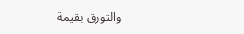والتورق بقيمة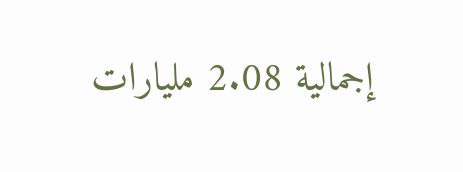إجمالية 2.08 مليارات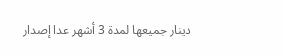دينار جميعها لمدة 3 أشهر عدا إصدار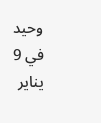وحيد في 9 يناير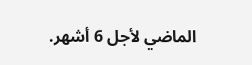الماضي لأجل 6 أشهر.